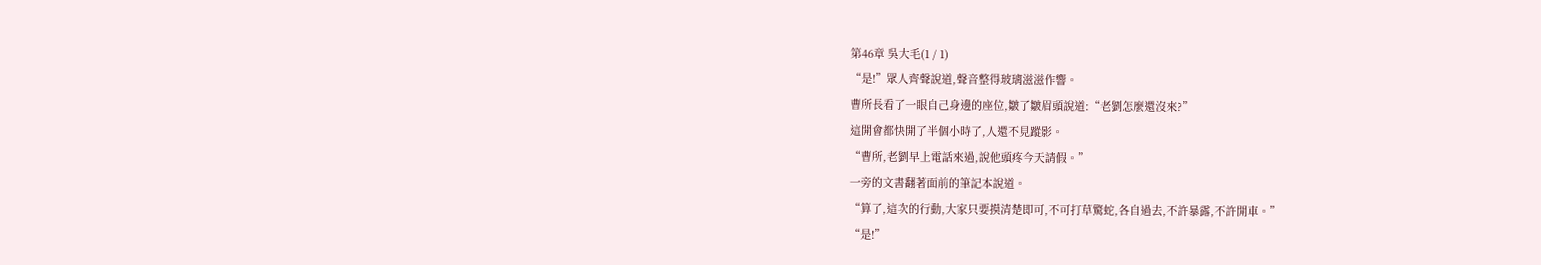第46章 吳大毛(1 / 1)
“是!”眾人齊聲說道,聲音整得玻璃滋滋作響。
曹所長看了一眼自己身邊的座位,皺了皺眉頭說道:“老劉怎麼還沒來?”
這開會都快開了半個小時了,人還不見蹤影。
“曹所,老劉早上電話來過,說他頭疼今天請假。”
一旁的文書翻著面前的筆記本說道。
“算了,這次的行動,大家只要摸清楚即可,不可打草驚蛇,各自過去,不許暴露,不許開車。”
“是!”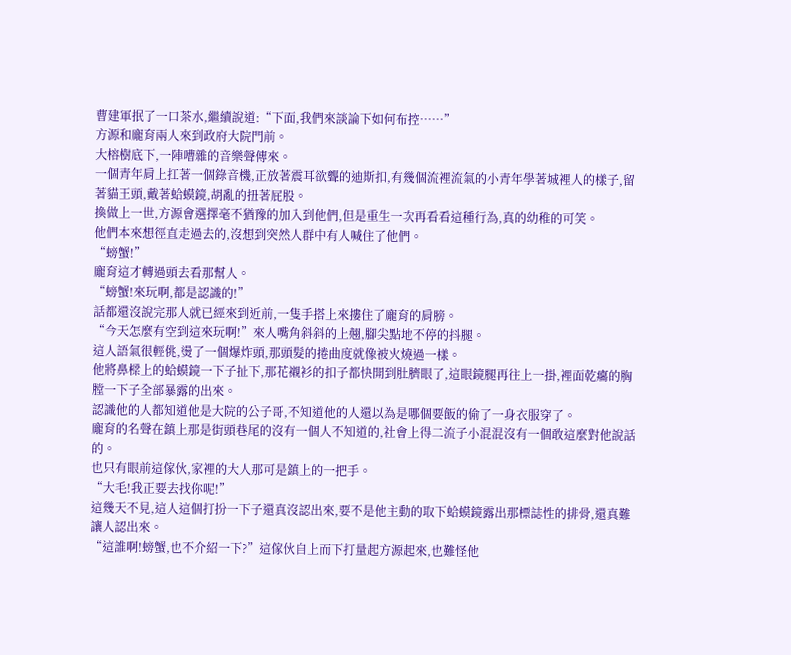曹建軍抿了一口茶水,繼續說道:“下面,我們來談論下如何布控……”
方源和龐育兩人來到政府大院門前。
大榕樹底下,一陣嘈雜的音樂聲傳來。
一個青年肩上扛著一個錄音機,正放著震耳欲聾的迪斯扣,有幾個流裡流氣的小青年學著城裡人的樣子,留著貓王頭,戴著蛤蟆鏡,胡亂的扭著屁股。
換做上一世,方源會選擇毫不猶豫的加入到他們,但是重生一次再看看這種行為,真的幼稚的可笑。
他們本來想徑直走過去的,沒想到突然人群中有人喊住了他們。
“螃蟹!”
龐育這才轉過頭去看那幫人。
“螃蟹!來玩啊,都是認識的!”
話都還沒說完那人就已經來到近前,一隻手搭上來摟住了龐育的肩膀。
“今天怎麼有空到這來玩啊!”來人嘴角斜斜的上翹,腳尖點地不停的抖腿。
這人語氣很輕佻,燙了一個爆炸頭,那頭髮的捲曲度就像被火燒過一樣。
他將鼻樑上的蛤蟆鏡一下子扯下,那花襯衫的扣子都快開到肚臍眼了,這眼鏡腿再往上一掛,裡面乾癟的胸膛一下子全部暴露的出來。
認識他的人都知道他是大院的公子哥,不知道他的人還以為是哪個要飯的偷了一身衣服穿了。
龐育的名聲在鎮上那是街頭巷尾的沒有一個人不知道的,社會上得二流子小混混沒有一個敢這麼對他說話的。
也只有眼前這傢伙,家裡的大人那可是鎮上的一把手。
“大毛!我正要去找你呢!”
這幾天不見,這人這個打扮一下子還真沒認出來,要不是他主動的取下蛤蟆鏡露出那標誌性的排骨,還真難讓人認出來。
“這誰啊!螃蟹,也不介紹一下?”這傢伙自上而下打量起方源起來,也難怪他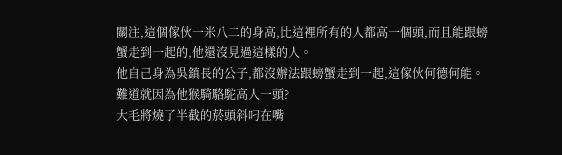關注,這個傢伙一米八二的身高,比這裡所有的人都高一個頭,而且能跟螃蟹走到一起的,他還沒見過這樣的人。
他自己身為吳鎮長的公子,都沒辦法跟螃蟹走到一起,這傢伙何德何能。
難道就因為他猴騎駱駝高人一頭?
大毛將燒了半截的菸頭斜叼在嘴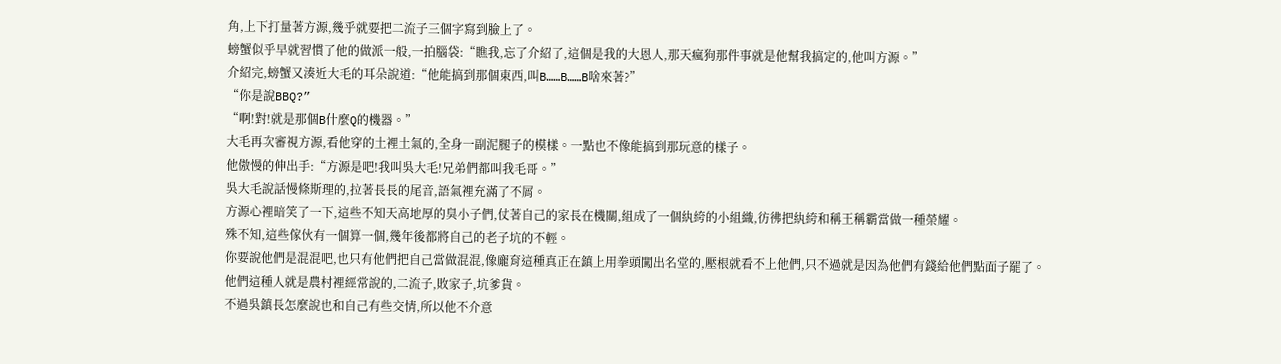角,上下打量著方源,幾乎就要把二流子三個字寫到臉上了。
螃蟹似乎早就習慣了他的做派一般,一拍腦袋:“瞧我,忘了介紹了,這個是我的大恩人,那天瘋狗那件事就是他幫我搞定的,他叫方源。”
介紹完,螃蟹又湊近大毛的耳朵說道:“他能搞到那個東西,叫B……B……B啥來著?”
“你是說BBQ?”
“啊!對!就是那個B什麼Q的機器。”
大毛再次審視方源,看他穿的土裡土氣的,全身一副泥腿子的模樣。一點也不像能搞到那玩意的樣子。
他傲慢的伸出手:“方源是吧!我叫吳大毛!兄弟們都叫我毛哥。”
吳大毛說話慢條斯理的,拉著長長的尾音,語氣裡充滿了不屑。
方源心裡暗笑了一下,這些不知天高地厚的臭小子們,仗著自己的家長在機關,組成了一個紈絝的小組織,彷彿把紈絝和稱王稱霸當做一種榮耀。
殊不知,這些傢伙有一個算一個,幾年後都將自己的老子坑的不輕。
你要說他們是混混吧,也只有他們把自己當做混混,像龐育這種真正在鎮上用拳頭闖出名堂的,壓根就看不上他們,只不過就是因為他們有錢給他們點面子罷了。
他們這種人就是農村裡經常說的,二流子,敗家子,坑爹貨。
不過吳鎮長怎麼說也和自己有些交情,所以他不介意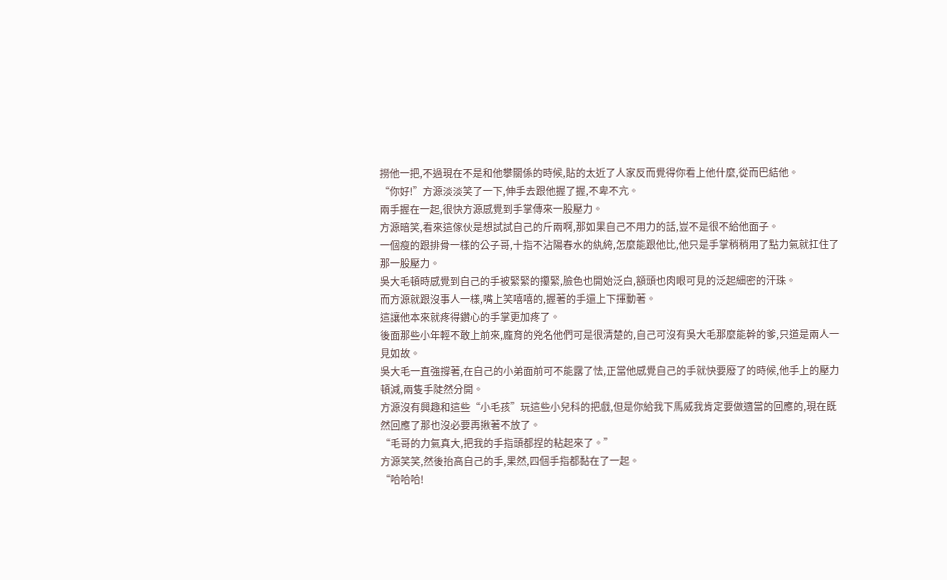撈他一把,不過現在不是和他攀關係的時候,貼的太近了人家反而覺得你看上他什麼,從而巴結他。
“你好!”方源淡淡笑了一下,伸手去跟他握了握,不卑不亢。
兩手握在一起,很快方源感覺到手掌傳來一股壓力。
方源暗笑,看來這傢伙是想試試自己的斤兩啊,那如果自己不用力的話,豈不是很不給他面子。
一個瘦的跟排骨一樣的公子哥,十指不沾陽春水的紈絝,怎麼能跟他比,他只是手掌稍稍用了點力氣就扛住了那一股壓力。
吳大毛頓時感覺到自己的手被緊緊的攥緊,臉色也開始泛白,額頭也肉眼可見的泛起細密的汗珠。
而方源就跟沒事人一樣,嘴上笑嘻嘻的,握著的手還上下揮動著。
這讓他本來就疼得鑽心的手掌更加疼了。
後面那些小年輕不敢上前來,龐育的兇名他們可是很清楚的,自己可沒有吳大毛那麼能幹的爹,只道是兩人一見如故。
吳大毛一直強撐著,在自己的小弟面前可不能露了怯,正當他感覺自己的手就快要廢了的時候,他手上的壓力頓減,兩隻手陡然分開。
方源沒有興趣和這些“小毛孩”玩這些小兒科的把戲,但是你給我下馬威我肯定要做適當的回應的,現在既然回應了那也沒必要再揪著不放了。
“毛哥的力氣真大,把我的手指頭都捏的粘起來了。”
方源笑笑,然後抬高自己的手,果然,四個手指都黏在了一起。
“哈哈哈!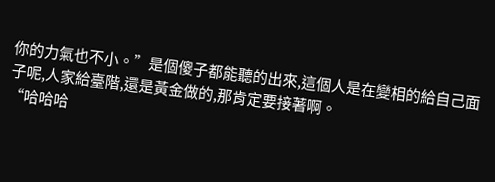你的力氣也不小。”是個傻子都能聽的出來,這個人是在變相的給自己面子呢,人家給臺階,還是黃金做的,那肯定要接著啊。
“哈哈哈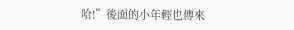哈!”後面的小年輕也傳來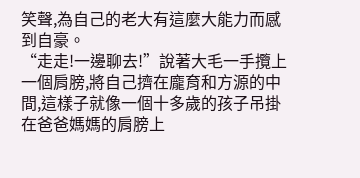笑聲,為自己的老大有這麼大能力而感到自豪。
“走走!一邊聊去!”說著大毛一手攬上一個肩膀,將自己擠在龐育和方源的中間,這樣子就像一個十多歲的孩子吊掛在爸爸媽媽的肩膀上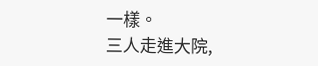一樣。
三人走進大院,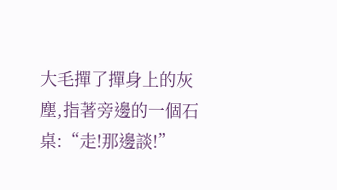大毛撣了撣身上的灰塵,指著旁邊的一個石桌:“走!那邊談!”